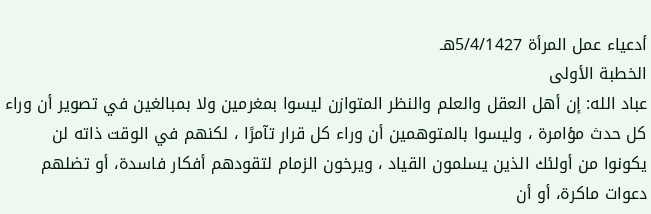أدعياء عمل المرأة 5/4/1427هـ
الخطبة الأولى
عباد الله: إن أهل العقل والعلم والنظر المتوازن ليسوا بمغرمين ولا بمبالغين في تصوير أن وراء كل حدث مؤامرة ، وليسوا بالمتوهمين أن وراء كل قرار تآمرًا ، لكنهم في الوقت ذاته لن يكونوا من أولئك الذين يسلمون القياد ، ويرخون الزمام لتقودهم أفكار فاسدة، أو تضلهم دعوات ماكرة، أو أن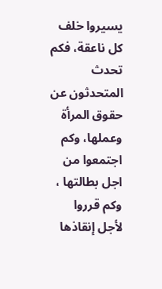يسيروا خلف كل ناعقة، فكم تحدث المتحدثون عن حقوق المرأة وعملها، وكم اجتمعوا من اجل بطالتها ، وكم قرروا لأجل إنقاذها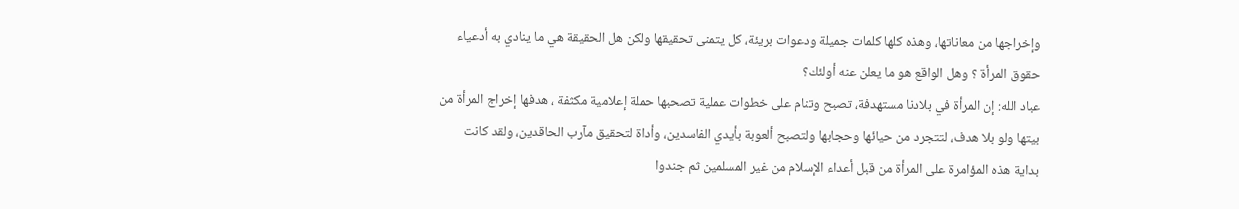وإخراجها من معاناتها، وهذه كلها كلمات جميلة ودعوات بريئة، كل يتمنى تحقيقها ولكن هل الحقيقة هي ما ينادي به أدعياء حقوق المرأة ؟ وهل الواقع هو ما يعلن عنه أولئك؟
عباد الله: إن المرأة في بلادنا مستهدفة، تصبح وتنام على خطوات عملية تصحبها حملة إعلامية مكثفة ، هدفها إخراج المرأة من بيتها ولو بلا هدف، لتتجرد من حيائها وحجابها ولتصبح ألعوبة بأيدي الفاسدين، وأداة لتحقيق مآرب الحاقدين، ولقد كانت بداية هذه المؤامرة على المرأة من قبل أعداء الإسلام من غير المسلمين ثم جندوا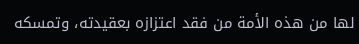لها من هذه الأمة من فقد اعتزازه بعقيدته، وتمسكه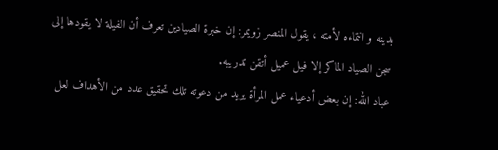بدينه و انتماءه لأمته ، يقول المنصر زويمر: إن خبرة الصيادين تعرف أن الفيلة لا يقودها إلى سجن الصياد الماكر إلا فيل عميل أتقن تدريبه.
عباد الله: إن بعض أدعياء عمل المرأة يريد من دعوته تلك تحقيق عدد من الأهداف لعل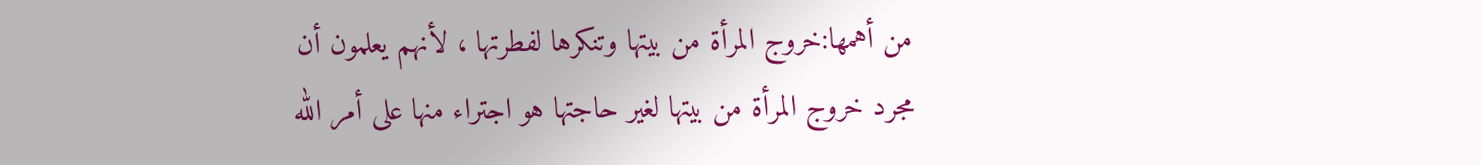من أهمها:خروج المرأة من بيتها وتنكرها لفطرتها ، لأنهم يعلمون أن مجرد خروج المرأة من بيتها لغير حاجتها هو اجتراء منها على أمر الله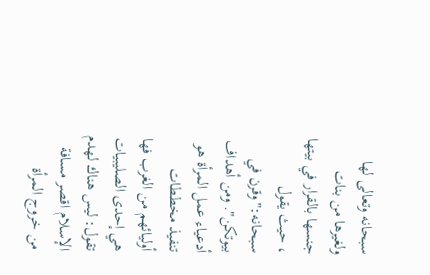سبحانه وتعالى لها ولغيرها من بنات جنسها بالقرار في بيتها ، حيث يقول سبحانه:"وقرن في بيوتكن". ومن أهداف أدعياء عمل المرأة هو تنفيذ مخططات أوليائهم من الغرب فها هي إحدى الصليبيات تقول: ليس هناك لهدم الإسلام اقصر مسافة من خروج المرأة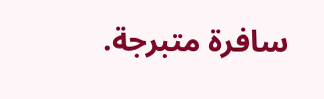سافرة متبرجة.